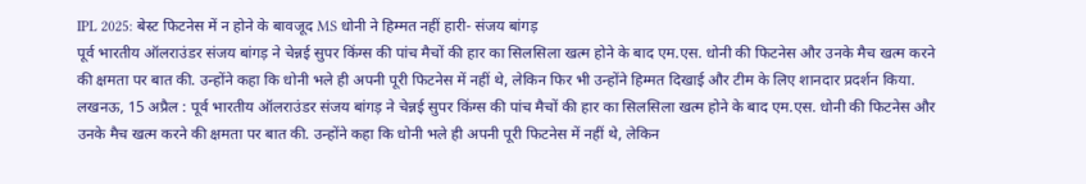IPL 2025: बेस्ट फिटनेस में न होने के बावजूद MS धोनी ने हिम्मत नहीं हारी- संजय बांगड़
पूर्व भारतीय ऑलराउंडर संजय बांगड़ ने चेन्नई सुपर किंग्स की पांच मैचों की हार का सिलसिला खत्म होने के बाद एम.एस. धोनी की फिटनेस और उनके मैच खत्म करने की क्षमता पर बात की. उन्होंने कहा कि धोनी भले ही अपनी पूरी फिटनेस में नहीं थे, लेकिन फिर भी उन्होंने हिम्मत दिखाई और टीम के लिए शानदार प्रदर्शन किया.
लखनऊ, 15 अप्रैल : पूर्व भारतीय ऑलराउंडर संजय बांगड़ ने चेन्नई सुपर किंग्स की पांच मैचों की हार का सिलसिला खत्म होने के बाद एम.एस. धोनी की फिटनेस और उनके मैच खत्म करने की क्षमता पर बात की. उन्होंने कहा कि धोनी भले ही अपनी पूरी फिटनेस में नहीं थे, लेकिन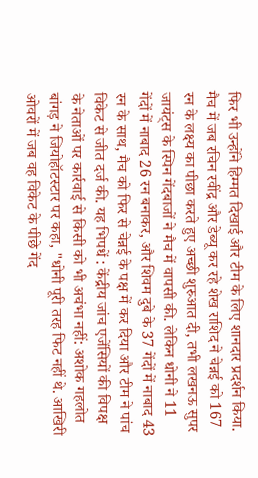फिर भी उन्होंने हिम्मत दिखाई और टीम के लिए शानदार प्रदर्शन किया.
मैच में जब रचिन रवींद्र और डेब्यू कर रहे शेख राशिद ने चेन्नई को 167 रन के लक्ष्य का पीछा करते हुए अच्छी शुरुआत दी, तभी लखनऊ सुपर जायंट्स के स्पिन गेंदबाजों ने मैच में वापसी की. लेकिन धोनी ने 11 गेंदों में नाबाद 26 रन बनाकर, और शिवम दुबे के 37 गेंदों में नाबाद 43 रन के साथ, मैच को फिर से चेन्नई के पक्ष में कर दिया और टीम ने पांच विकेट से जीत दर्ज की. यह भिपधें : केंद्रीय जांच एजेंसियों की विपक्ष के नेताओं पर कार्रवाई से किसी को भी अचंभा नहीं: अशोक गहलोत
बांगड़ ने जियोहॉटस्टार पर कहा, "धोनी पूरी तरह फिट नहीं थे. आखिरी ओवरों में जब वह विकेट के पीछे गेंद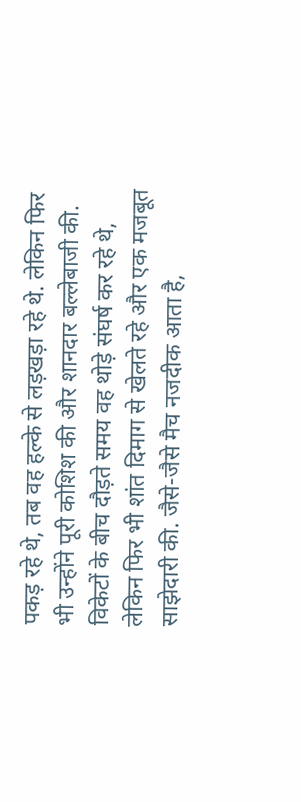पकड़ रहे थे, तब वह हल्के से लड़खड़ा रहे थे. लेकिन फिर भी उन्होंने पूरी कोशिश की और शानदार बल्लेबाजी की. विकेटों के बीच दौड़ते समय वह थोड़े संघर्ष कर रहे थे, लेकिन फिर भी शांत दिमाग से खेलते रहे और एक मजबूत साझेदारी की. जैसे-जैसे मैच नजदीक आता है,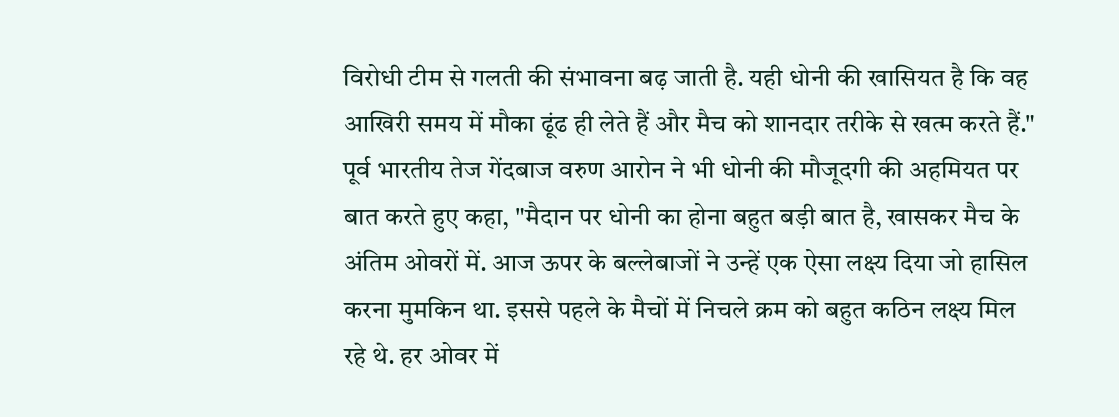विरोधी टीम से गलती की संभावना बढ़ जाती है. यही धोनी की खासियत है कि वह आखिरी समय में मौका ढूंढ ही लेते हैं और मैच को शानदार तरीके से खत्म करते हैं."
पूर्व भारतीय तेज गेंदबाज वरुण आरोन ने भी धोनी की मौजूदगी की अहमियत पर बात करते हुए कहा, "मैदान पर धोनी का होना बहुत बड़ी बात है, खासकर मैच के अंतिम ओवरों में. आज ऊपर के बल्लेबाजों ने उन्हें एक ऐसा लक्ष्य दिया जो हासिल करना मुमकिन था. इससे पहले के मैचों में निचले क्रम को बहुत कठिन लक्ष्य मिल रहे थे. हर ओवर में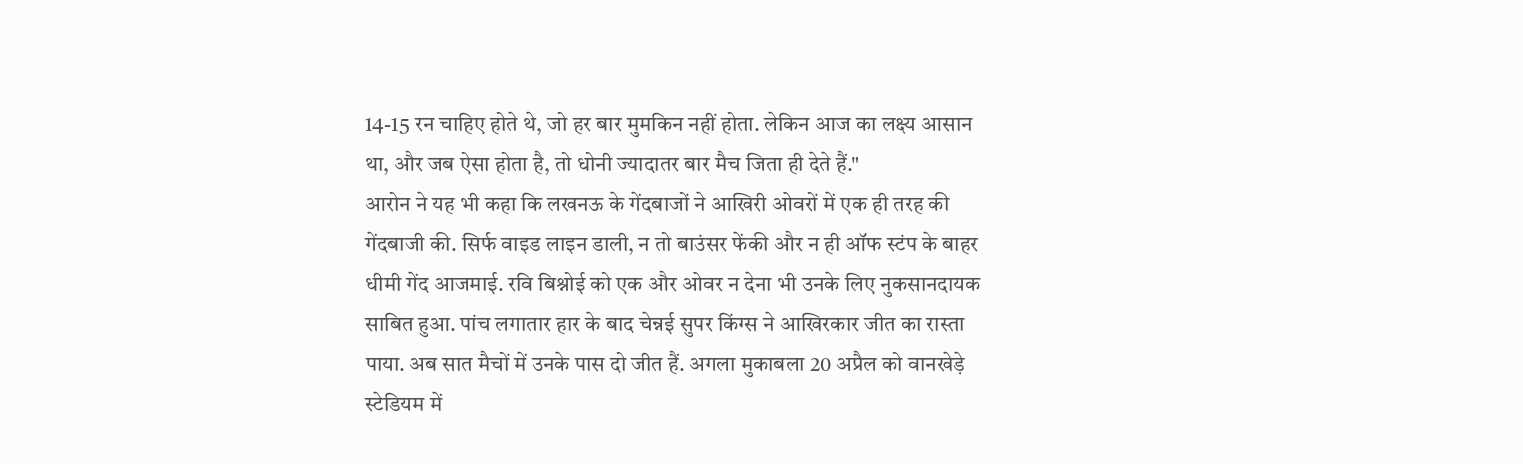14-15 रन चाहिए होते थे, जो हर बार मुमकिन नहीं होता. लेकिन आज का लक्ष्य आसान था, और जब ऐसा होता है, तो धोनी ज्यादातर बार मैच जिता ही देते हैं."
आरोन ने यह भी कहा कि लखनऊ के गेंदबाजों ने आखिरी ओवरों में एक ही तरह की गेंदबाजी की. सिर्फ वाइड लाइन डाली, न तो बाउंसर फेंकी और न ही ऑफ स्टंप के बाहर धीमी गेंद आजमाई. रवि बिश्नोई को एक और ओवर न देना भी उनके लिए नुकसानदायक साबित हुआ. पांच लगातार हार के बाद चेन्नई सुपर किंग्स ने आखिरकार जीत का रास्ता पाया. अब सात मैचों में उनके पास दो जीत हैं. अगला मुकाबला 20 अप्रैल को वानखेड़े स्टेडियम में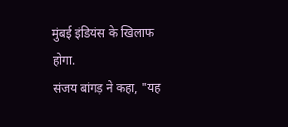मुंबई इंडियंस के खिलाफ होगा.
संजय बांगड़ ने कहा, "यह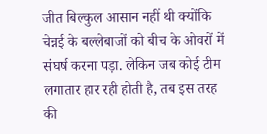जीत बिल्कुल आसान नहीं थी क्योंकि चेन्नई के बल्लेबाजों को बीच के ओवरों में संघर्ष करना पड़ा. लेकिन जब कोई टीम लगातार हार रही होती है, तब इस तरह की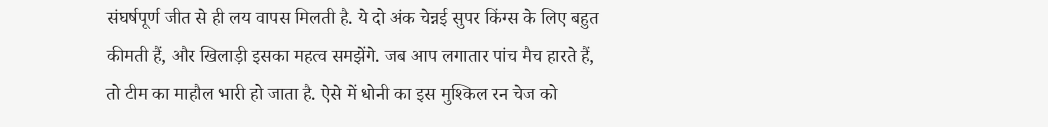संघर्षपूर्ण जीत से ही लय वापस मिलती है. ये दो अंक चेन्नई सुपर किंग्स के लिए बहुत कीमती हैं, और खिलाड़ी इसका महत्व समझेंगे. जब आप लगातार पांच मैच हारते हैं, तो टीम का माहौल भारी हो जाता है. ऐसे में धोनी का इस मुश्किल रन चेज को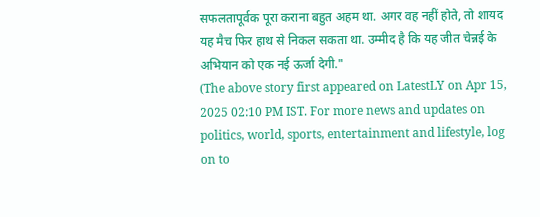सफलतापूर्वक पूरा कराना बहुत अहम था. अगर वह नहीं होते, तो शायद यह मैच फिर हाथ से निकल सकता था. उम्मीद है कि यह जीत चेन्नई के अभियान को एक नई ऊर्जा देगी."
(The above story first appeared on LatestLY on Apr 15, 2025 02:10 PM IST. For more news and updates on politics, world, sports, entertainment and lifestyle, log on to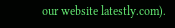our website latestly.com).